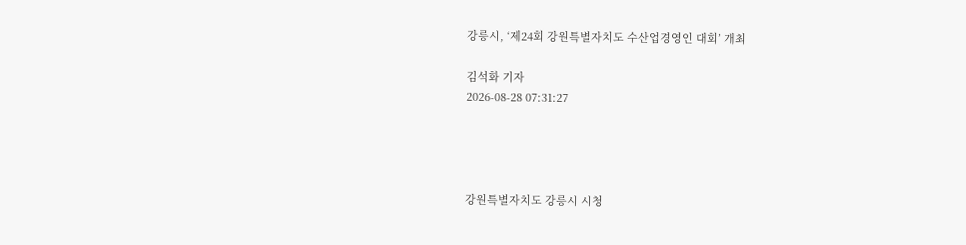강릉시, ‘제24회 강원특별자치도 수산업경영인 대회’ 개최

김석화 기자
2026-08-28 07:31:27




강원특별자치도 강릉시 시청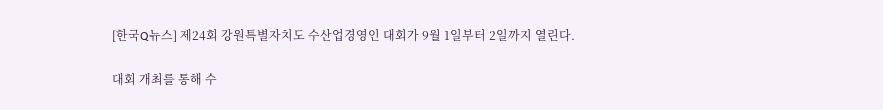[한국Q뉴스] 제24회 강원특별자치도 수산업경영인 대회가 9월 1일부터 2일까지 열린다.

대회 개최를 통해 수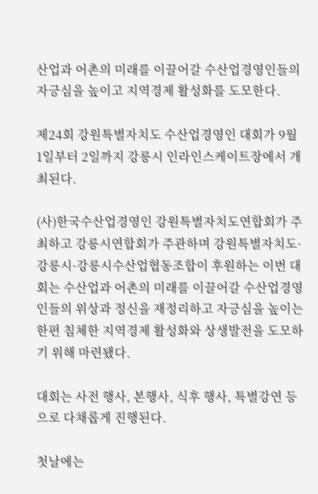산업과 어촌의 미래를 이끌어갈 수산업경영인들의 자긍심을 높이고 지역경제 활성화를 도모한다.

제24회 강원특별자치도 수산업경영인 대회가 9월 1일부터 2일까지 강릉시 인라인스케이트장에서 개최된다.

(사)한국수산업경영인 강원특별자치도연합회가 주최하고 강릉시연합회가 주관하며 강원특별자치도·강릉시·강릉시수산업협동조합이 후원하는 이번 대회는 수산업과 어촌의 미래를 이끌어갈 수산업경영인들의 위상과 정신을 재정리하고 자긍심을 높이는 한편 침체한 지역경제 활성화와 상생발전을 도모하기 위해 마련됐다.

대회는 사전 행사, 본행사, 식후 행사, 특별강연 등으로 다채롭게 진행된다.

첫날에는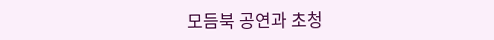모듬북 공연과 초청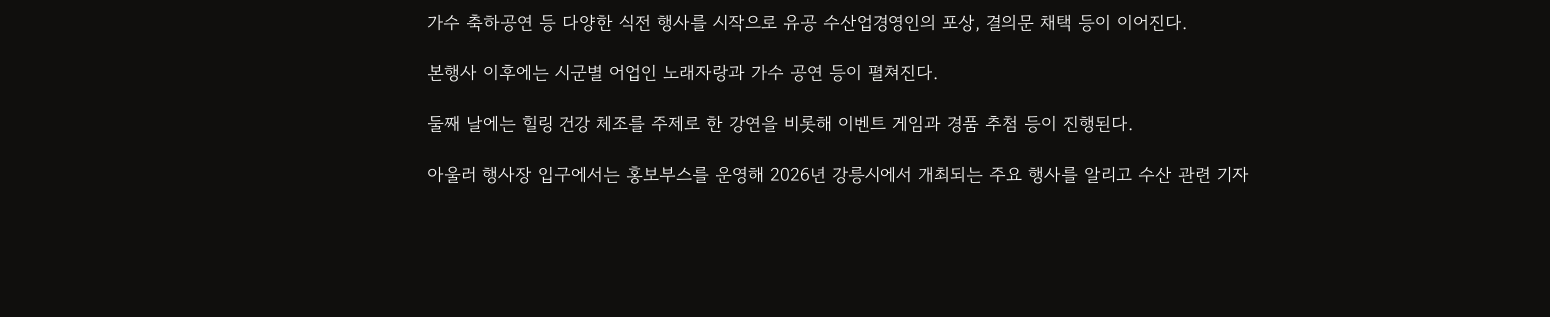가수 축하공연 등 다양한 식전 행사를 시작으로 유공 수산업경영인의 포상, 결의문 채택 등이 이어진다.

본행사 이후에는 시군별 어업인 노래자랑과 가수 공연 등이 펼쳐진다.

둘째 날에는 힐링 건강 체조를 주제로 한 강연을 비롯해 이벤트 게임과 경품 추첨 등이 진행된다.

아울러 행사장 입구에서는 홍보부스를 운영해 2026년 강릉시에서 개최되는 주요 행사를 알리고 수산 관련 기자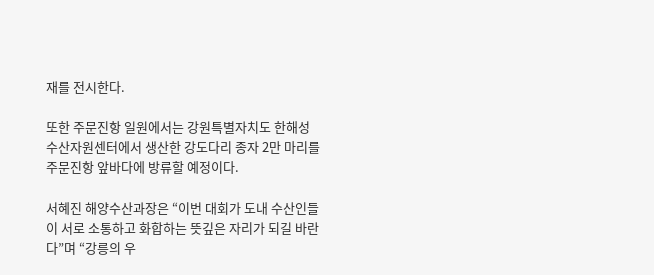재를 전시한다.

또한 주문진항 일원에서는 강원특별자치도 한해성수산자원센터에서 생산한 강도다리 종자 2만 마리를 주문진항 앞바다에 방류할 예정이다.

서혜진 해양수산과장은 “이번 대회가 도내 수산인들이 서로 소통하고 화합하는 뜻깊은 자리가 되길 바란다”며 “강릉의 우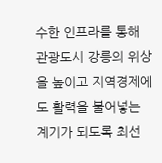수한 인프라를 통해 관광도시 강릉의 위상을 높이고 지역경제에도 활력을 불어넣는 계기가 되도록 최선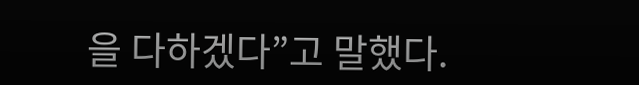을 다하겠다”고 말했다.